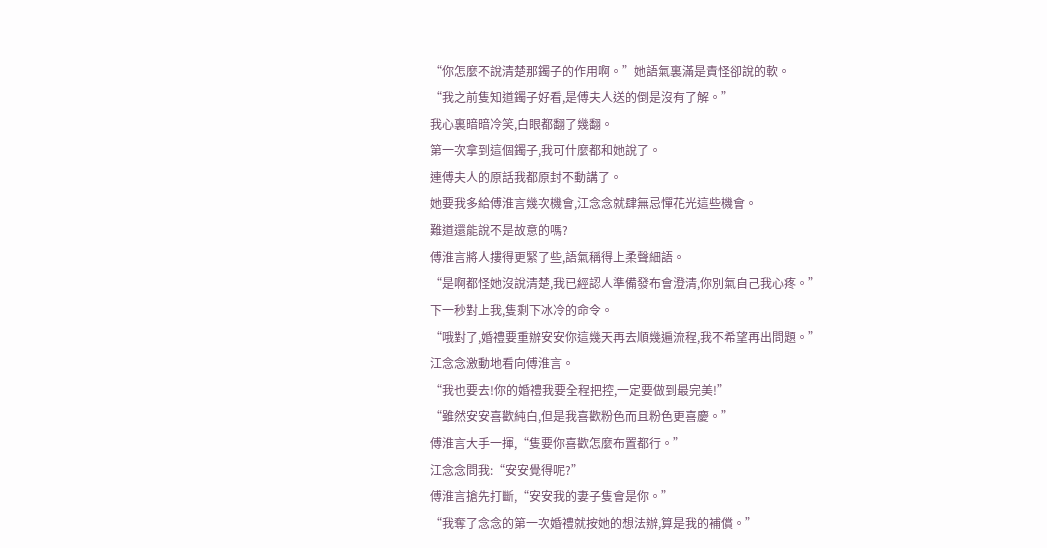“你怎麼不說清楚那鐲子的作用啊。”她語氣裏滿是責怪卻說的軟。
“我之前隻知道鐲子好看,是傅夫人送的倒是沒有了解。”
我心裏暗暗冷笑,白眼都翻了幾翻。
第一次拿到這個鐲子,我可什麼都和她說了。
連傅夫人的原話我都原封不動講了。
她要我多給傅淮言幾次機會,江念念就肆無忌憚花光這些機會。
難道還能說不是故意的嗎?
傅淮言將人摟得更緊了些,語氣稱得上柔聲細語。
“是啊都怪她沒說清楚,我已經認人準備發布會澄清,你別氣自己我心疼。”
下一秒對上我,隻剩下冰冷的命令。
“哦對了,婚禮要重辦安安你這幾天再去順幾遍流程,我不希望再出問題。”
江念念激動地看向傅淮言。
“我也要去!你的婚禮我要全程把控,一定要做到最完美!”
“雖然安安喜歡純白,但是我喜歡粉色而且粉色更喜慶。”
傅淮言大手一揮,“隻要你喜歡怎麼布置都行。”
江念念問我:“安安覺得呢?”
傅淮言搶先打斷,“安安我的妻子隻會是你。”
“我奪了念念的第一次婚禮就按她的想法辦,算是我的補償。”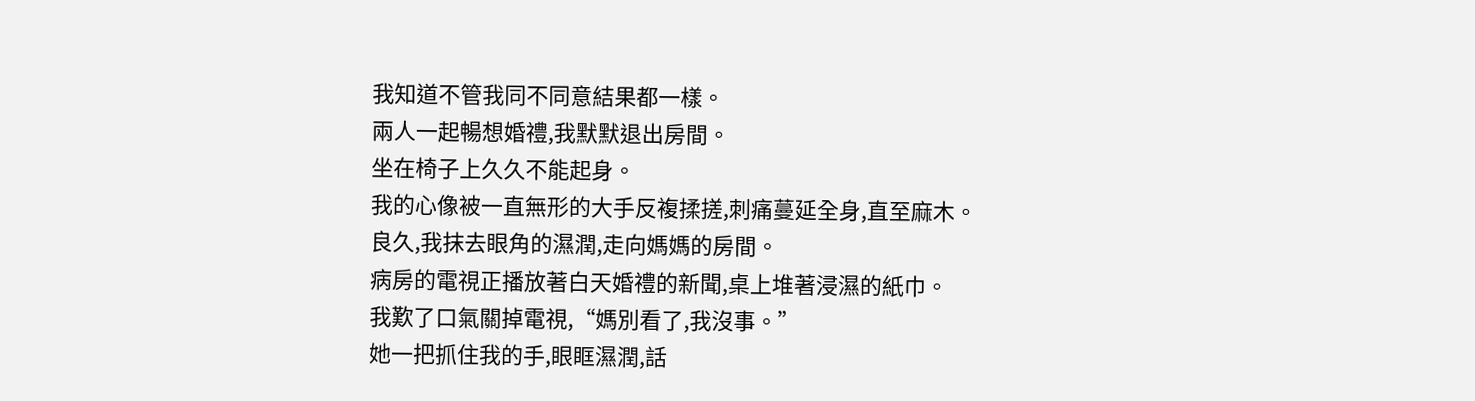我知道不管我同不同意結果都一樣。
兩人一起暢想婚禮,我默默退出房間。
坐在椅子上久久不能起身。
我的心像被一直無形的大手反複揉搓,刺痛蔓延全身,直至麻木。
良久,我抹去眼角的濕潤,走向媽媽的房間。
病房的電視正播放著白天婚禮的新聞,桌上堆著浸濕的紙巾。
我歎了口氣關掉電視,“媽別看了,我沒事。”
她一把抓住我的手,眼眶濕潤,話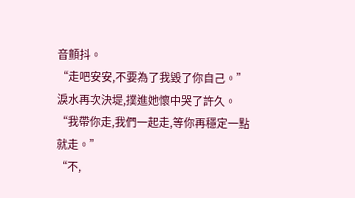音顫抖。
“走吧安安,不要為了我毀了你自己。”
淚水再次決堤,撲進她懷中哭了許久。
“我帶你走,我們一起走,等你再穩定一點就走。”
“不,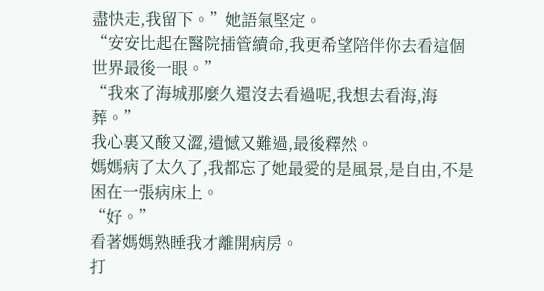盡快走,我留下。”她語氣堅定。
“安安比起在醫院插管續命,我更希望陪伴你去看這個世界最後一眼。”
“我來了海城那麼久還沒去看過呢,我想去看海,海葬。”
我心裏又酸又澀,遺憾又難過,最後釋然。
媽媽病了太久了,我都忘了她最愛的是風景,是自由,不是困在一張病床上。
“好。”
看著媽媽熟睡我才離開病房。
打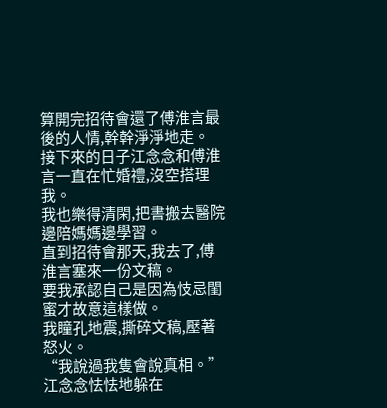算開完招待會還了傅淮言最後的人情,幹幹淨淨地走。
接下來的日子江念念和傅淮言一直在忙婚禮,沒空搭理我。
我也樂得清閑,把書搬去醫院邊陪媽媽邊學習。
直到招待會那天,我去了,傅淮言塞來一份文稿。
要我承認自己是因為忮忌閨蜜才故意這樣做。
我瞳孔地震,撕碎文稿,壓著怒火。
“我說過我隻會說真相。”
江念念怯怯地躲在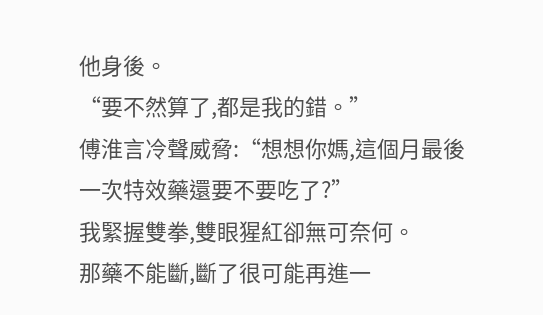他身後。
“要不然算了,都是我的錯。”
傅淮言冷聲威脅:“想想你媽,這個月最後一次特效藥還要不要吃了?”
我緊握雙拳,雙眼猩紅卻無可奈何。
那藥不能斷,斷了很可能再進一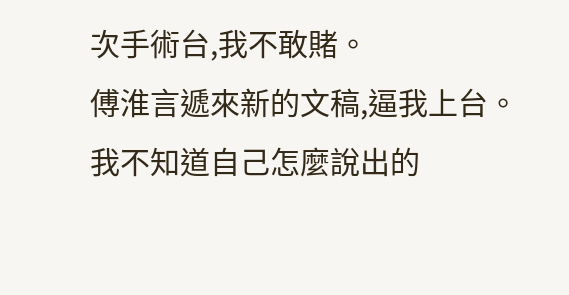次手術台,我不敢賭。
傅淮言遞來新的文稿,逼我上台。
我不知道自己怎麼說出的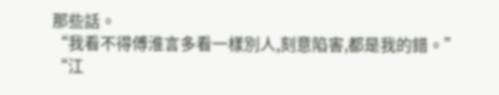那些話。
“我看不得傅淮言多看一樣別人,刻意陷害,都是我的錯。”
“江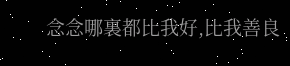念念哪裏都比我好,比我善良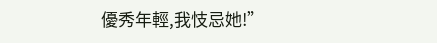優秀年輕,我忮忌她!”